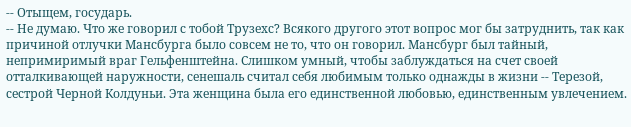-- Отыщем, государь.
-- Не думаю. Что же говорил с тобой Трузехс? Всякого другого этот вопрос мог бы затруднить, так как причиной отлучки Мансбурга было совсем не то, что он говорил. Мансбург был тайный, непримиримый враг Гельфенштейна. Слишком умный, чтобы заблуждаться на счет своей отталкивающей наружности, сенешаль считал себя любимым только однажды в жизни -- Терезой, сестрой Черной Колдуньи. Эта женщина была его единственной любовью, единственным увлечением.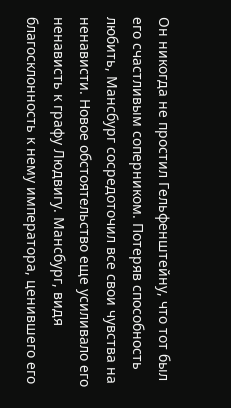Он никогда не простил Гельфенштейну, что тот был его счастливым соперником. Потеряв способность любить, Мансбург сосредоточил все свои чувства на ненависти. Новое обстоятельство еще усиливало его ненависть к графу Людвигу. Мансбург, видя благосклонность к нему императора, ценившего его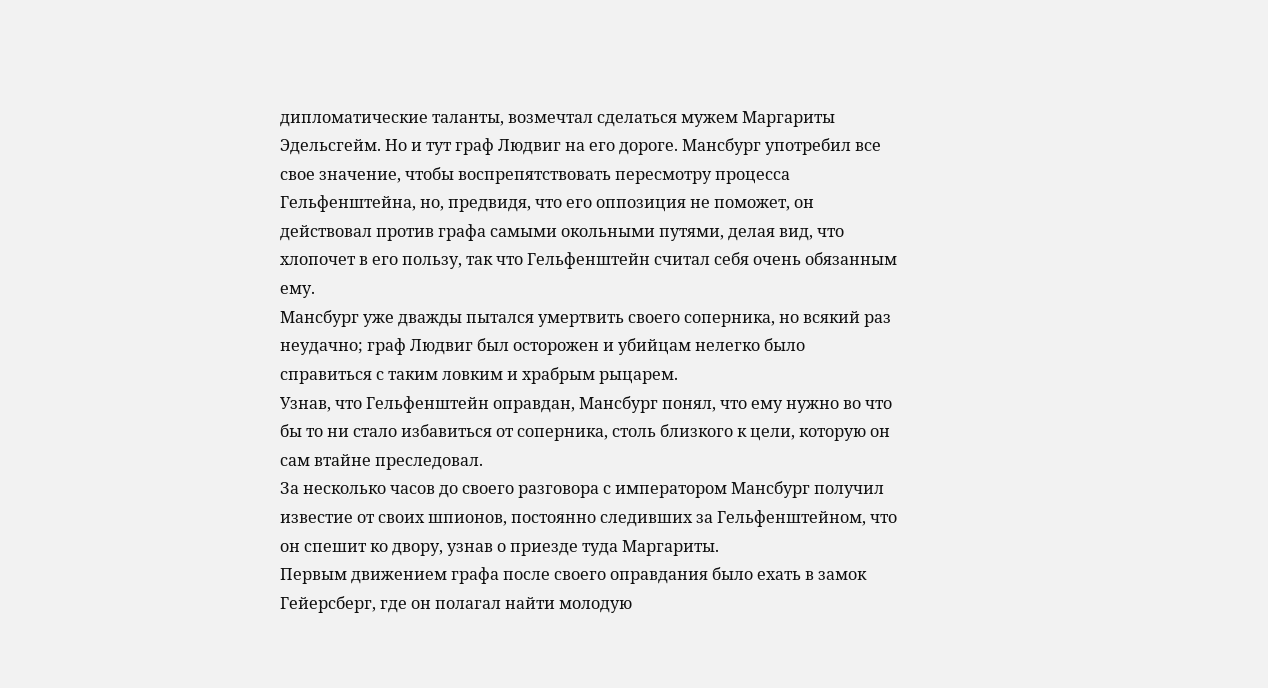дипломатические таланты, возмечтал сделаться мужем Маргариты Эдельсгейм. Но и тут граф Людвиг на его дороге. Мансбург употребил все свое значение, чтобы воспрепятствовать пересмотру процесса Гельфенштейна, но, предвидя, что его оппозиция не поможет, он действовал против графа самыми окольными путями, делая вид, что хлопочет в его пользу, так что Гельфенштейн считал себя очень обязанным ему.
Мансбург уже дважды пытался умертвить своего соперника, но всякий раз неудачно; граф Людвиг был осторожен и убийцам нелегко было справиться с таким ловким и храбрым рыцарем.
Узнав, что Гельфенштейн оправдан, Мансбург понял, что ему нужно во что бы то ни стало избавиться от соперника, столь близкого к цели, которую он сам втайне преследовал.
За несколько часов до своего разговора с императором Мансбург получил известие от своих шпионов, постоянно следивших за Гельфенштейном, что он спешит ко двору, узнав о приезде туда Маргариты.
Первым движением графа после своего оправдания было ехать в замок Гейерсберг, где он полагал найти молодую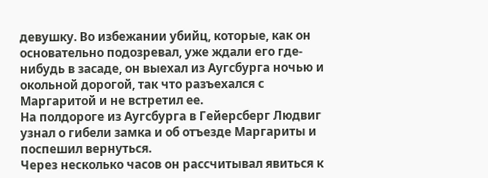девушку. Во избежании убийц, которые, как он основательно подозревал, уже ждали его где-нибудь в засаде, он выехал из Аугсбурга ночью и окольной дорогой, так что разъехался с Маргаритой и не встретил ее.
На полдороге из Аугсбурга в Гейерсберг Людвиг узнал о гибели замка и об отъезде Маргариты и поспешил вернуться.
Через несколько часов он рассчитывал явиться к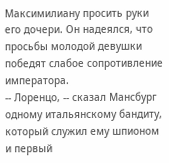Максимилиану просить руки его дочери. Он надеялся, что просьбы молодой девушки победят слабое сопротивление императора.
-- Лоренцо, -- сказал Мансбург одному итальянскому бандиту, который служил ему шпионом и первый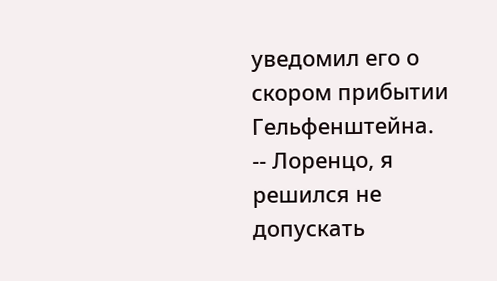уведомил его о скором прибытии Гельфенштейна. -- Лоренцо, я решился не допускать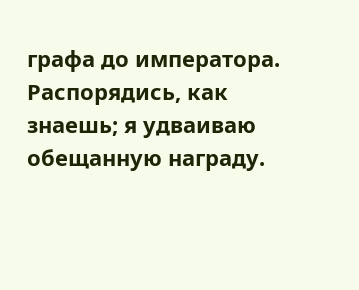графа до императора. Распорядись, как знаешь; я удваиваю обещанную награду.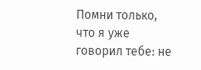Помни только, что я уже говорил тебе: не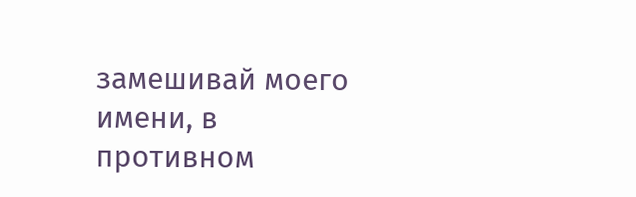замешивай моего имени, в противном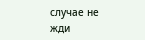случае не жди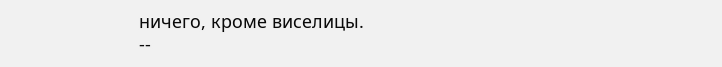ничего, кроме виселицы.
--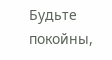Будьте покойны,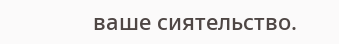ваше сиятельство.